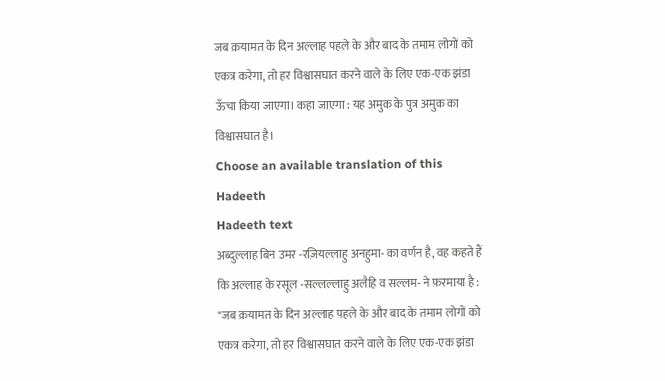जब क़यामत के दिन अल्लाह पहले के और बाद के तमाम लोगों को एकत्र करेगा, तो हर विश्वासघात करने वाले के लिए एक-एक झंडा ऊँचा किया जाएगा। कहा जाएगा : यह अमुक के पुत्र अमुक का विश्वासघात है।
Choose an available translation of this Hadeeth
Hadeeth text
अब्दुल्लाह बिन उमर -रज़ियल्लाहु अनहुमा- का वर्णन है, वह कहते हैं कि अल्लाह के रसूल -सल्लल्लाहु अलैहि व सल्लम- ने फ़रमाया है : "जब क़यामत के दिन अल्लाह पहले के और बाद के तमाम लोगों को एकत्र करेगा, तो हर विश्वासघात करने वाले के लिए एक-एक झंडा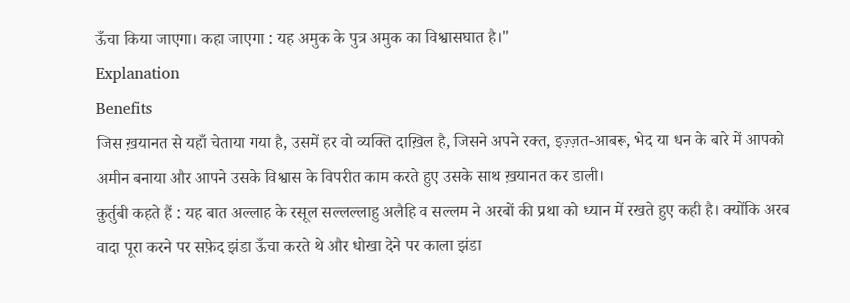ऊँचा किया जाएगा। कहा जाएगा : यह अमुक के पुत्र अमुक का विश्वासघात है।"
Explanation
Benefits
जिस ख़यानत से यहाँ चेताया गया है, उसमें हर वो व्यक्ति दाख़िल है, जिसने अपने रक्त, इज़्ज़त-आबरू, भेद या धन के बारे में आपको अमीन बनाया और आपने उसके विश्वास के विपरीत काम करते हुए उसके साथ ख़यानत कर डाली।
क़ुर्तुबी कहते हैं : यह बात अल्लाह के रसूल सल्लल्लाहु अलैहि व सल्लम ने अरबों की प्रथा को ध्यान में रखते हुए कही है। क्योंकि अरब वादा पूरा करने पर सफ़ेद झंडा ऊँचा करते थे और धोखा देने पर काला झंडा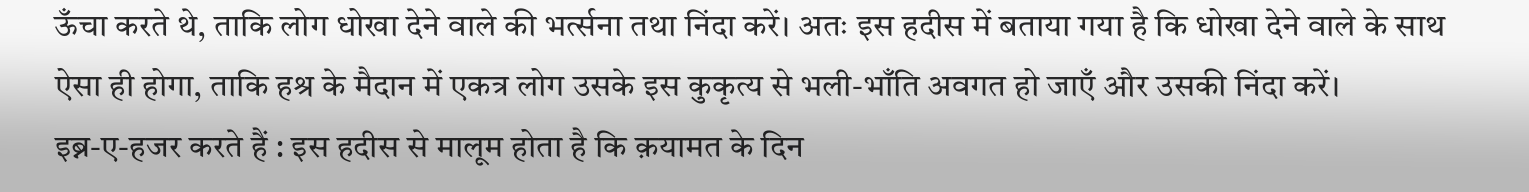ऊँचा करते थे, ताकि लोग धोखा देने वाले की भर्त्सना तथा निंदा करें। अतः इस हदीस में बताया गया है कि धोखा देने वाले के साथ ऐसा ही होगा, ताकि हश्र के मैदान में एकत्र लोग उसके इस कुकृत्य से भली-भाँति अवगत हो जाएँ और उसकी निंदा करें।
इब्न-ए-हजर करते हैं : इस हदीस से मालूम होता है कि क़यामत के दिन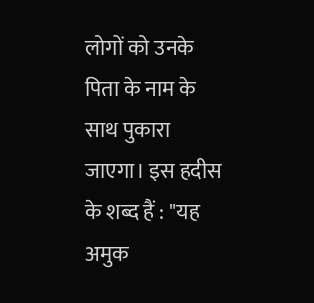लोगों को उनके पिता के नाम के साथ पुकारा जाएगा। इस हदीस के शब्द हैं : "यह अमुक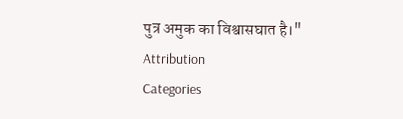पुत्र अमुक का विश्वासघात है।"
Attribution
Categories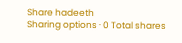Share hadeeth
Sharing options · 0 Total shares